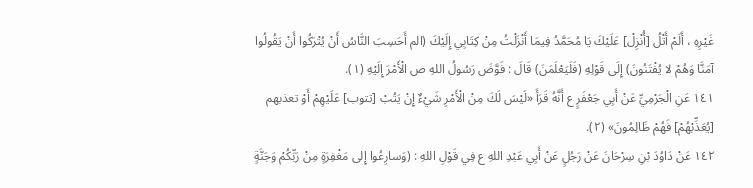غَيْرِهِ ، أَلَمْ أَتْلُ [أُنْزِلْ] عَلَيْكَ يَا مُحَمَّدُ فِيمَا أَنْزَلْتُ مِنْ كِتَابِي إِلَيْكَ (الم أَحَسِبَ النَّاسُ أَنْ يُتْرَكُوا أَنْ يَقُولُوا آمَنَّا وَهُمْ لا يُفْتَنُونَ) إِلَى قَوْلِهِ (فَلَيَعْلَمَنَ) قَالَ : فَوَّضَ رَسُولُ اللهِ ص الْأَمْرَ إِلَيْهِ (١).
١٤١ عَنِ الْجَرْمِيِّ عَنْ أَبِي جَعْفَرٍ ع أَنَّهُ قَرَأَ «لَيْسَ لَكَ مِنْ الْأَمْرِ شَيْءٌ إِنْ يَتُبْ [تتوب] عَلَيْهِمْ أَوْ تعذبهم [يُعَذِّبْهُمْ] فَهُمْ ظَالِمُونَ» (٢).
١٤٢ عَنْ دَاوُدَ بْنِ سِرْحَانَ عَنْ رَجُلٍ عَنْ أَبِي عَبْدِ اللهِ ع فِي قَوْلِ اللهِ : (وَسارِعُوا إِلى مَغْفِرَةٍ مِنْ رَبِّكُمْ وَجَنَّةٍ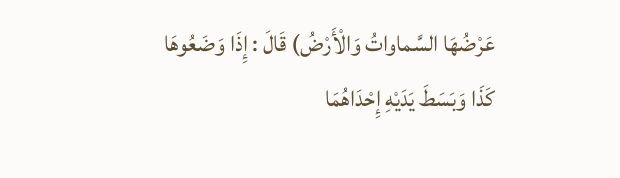عَرْضُهَا السَّماواتُ وَالْأَرْضُ) قَالَ : إِذَا وَضَعُوهَا كَذَا وَبَسَطَ يَدَيْهِ إِحْدَاهُمَا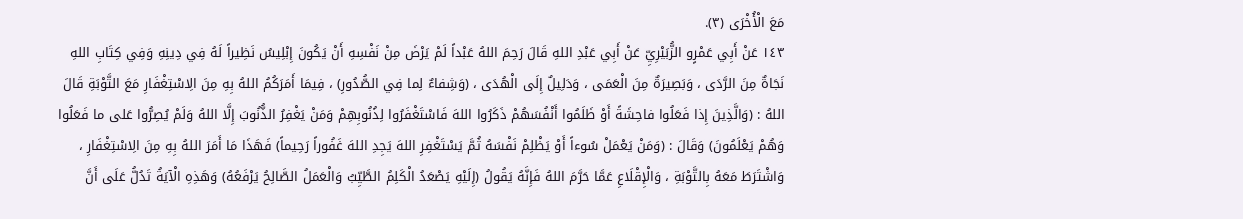مَعَ الْأُخْرَى (٣).
١٤٣ عَنْ أَبِي عَمْرٍو الزُّبَيْرِيِّ عَنْ أَبِي عَبْدِ اللهِ قَالَ رَحِمَ اللهُ عَبْداً لَمْ يَرْضَ مِنْ نَفْسِهِ أَنْ يَكُونَ إِبْلِيسُ نَظِيراً لَهُ فِي دِينِهِ وَفِي كِتَابِ اللهِ نَجَاةٌ مِنَ الرَّدَى ، وَبَصِيرَةٌ مِنَ الْعَمَى ، وَدَلِيلٌ إِلَى الْهُدَى ، (وَشِفاءٌ لِما فِي الصُّدُورِ) ، فِيمَا أَمَرَكُمُ اللهُ بِهِ مِنَ الِاسْتِغْفَارِ مَعَ التَّوْبَةِ قَالَ اللهُ : (وَالَّذِينَ إِذا فَعَلُوا فاحِشَةً أَوْ ظَلَمُوا أَنْفُسَهُمْ ذَكَرُوا اللهَ فَاسْتَغْفَرُوا لِذُنُوبِهِمْ وَمَنْ يَغْفِرُ الذُّنُوبَ إِلَّا اللهُ وَلَمْ يُصِرُّوا عَلى ما فَعَلُوا وَهُمْ يَعْلَمُونَ) وَقَالَ : (وَمَنْ يَعْمَلْ سُوءاً أَوْ يَظْلِمْ نَفْسَهُ ثُمَّ يَسْتَغْفِرِ اللهَ يَجِدِ اللهَ غَفُوراً رَحِيماً) فَهَذَا مَا أَمَرَ اللهُ بِهِ مِنَ الِاسْتِغْفَارِ ، وَاشْتَرَطَ مَعَهُ بِالتَّوْبَةِ ، وَالْإِقْلَاعِ عَمَّا حَرَّمَ اللهُ فَإِنَّهُ يَقُولُ (إِلَيْهِ يَصْعَدُ الْكَلِمُ الطَّيِّبُ وَالْعَمَلُ الصَّالِحُ يَرْفَعُهُ) وَهَذِهِ الْآيَةُ تَدُلُّ عَلَى أَنَّ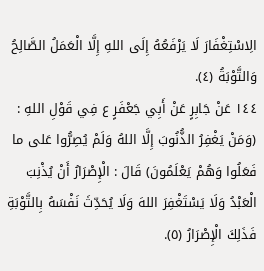الِاسْتِغْفَارَ لَا يَرْفَعُهُ إِلَى اللهِ إِلَّا الْعَمَلُ الصَّالِحُ وَالتَّوْبَةُ (٤).
١٤٤ عَنْ جَابِرٍ عَنْ أَبِي جَعْفَرٍ ع فِي قَوْلِ اللهِ : (وَمَنْ يَغْفِرُ الذُّنُوبَ إِلَّا اللهُ وَلَمْ يُصِرُّوا عَلى ما فَعَلُوا وَهُمْ يَعْلَمُونَ) قَالَ : الْإِصْرَارُ أَنْ يُذْنِبَ الْعَبْدُ وَلَا يَسْتَغْفِرَ اللهَ وَلَا يُحَدِّثَ نَفْسَهُ بِالتَّوْبَةِ فَذَلِكَ الْإِصْرَارُ (٥).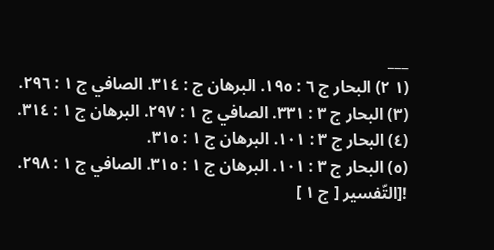___
(١ ٢) البحار ج ٦ : ١٩٥. البرهان ج : ٣١٤. الصافي ج ١ : ٢٩٦.
(٣) البحار ج ٣ : ٣٣١. الصافي ج ١ : ٢٩٧. البرهان ج ١ : ٣١٤.
(٤) البحار ج ٣ : ١٠١. البرهان ج ١ : ٣١٥.
(٥) البحار ج ٣ : ١٠١. البرهان ج ١ : ٣١٥. الصافي ج ١ : ٢٩٨.
![التّفسير [ ج ١ ]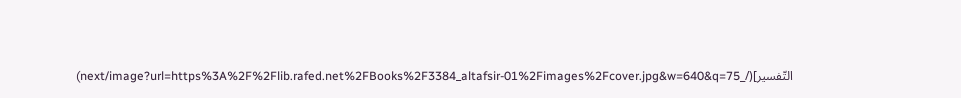التّفسير](/_next/image?url=https%3A%2F%2Flib.rafed.net%2FBooks%2F3384_altafsir-01%2Fimages%2Fcover.jpg&w=640&q=75)